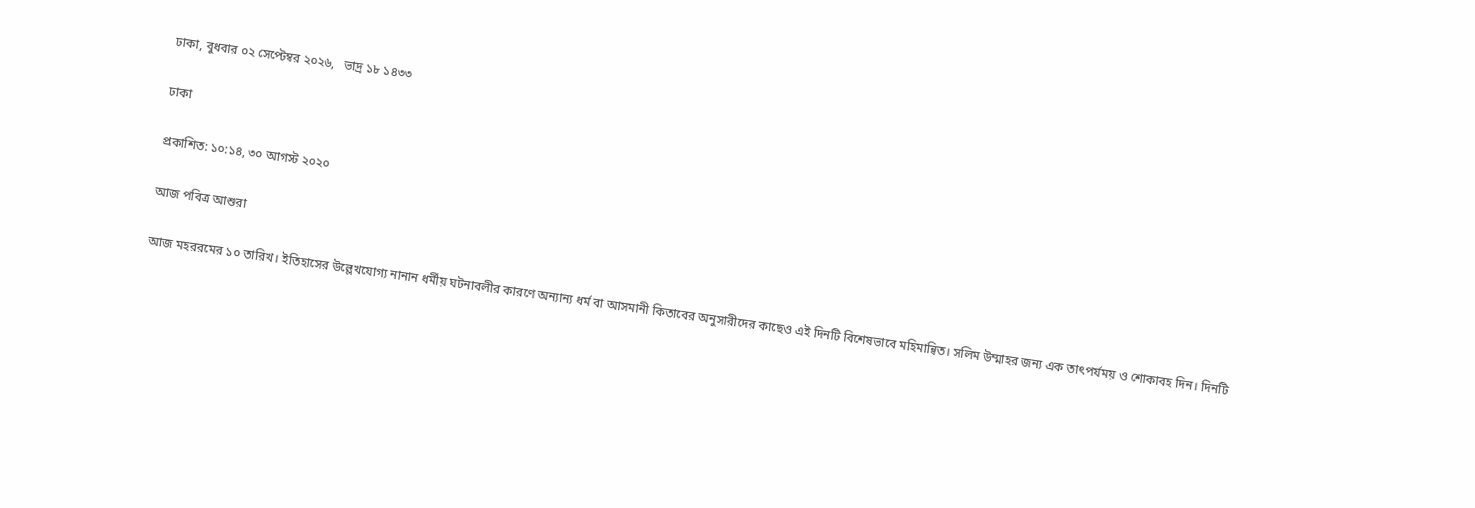ঢাকা, বুধবার ০২ সেপ্টেম্বর ২০২৬,   ভাদ্র ১৮ ১৪৩৩

ঢাকা

প্রকাশিত: ১০:১৪, ৩০ আগস্ট ২০২০

আজ পবিত্র আশুরা

আজ মহররমের ১০ তারিখ। ইতিহাসের উল্লেখযোগ্য নানান ধর্মীয় ঘটনাবলীর কারণে অন্যান্য ধর্ম বা আসমানী কিতাবের অনুসারীদের কাছেও এই দিনটি বিশেষভাবে মহিমান্বিত। সলিম উম্মাহর জন্য এক তাৎপর্যময় ও শোকাবহ দিন। দিনটি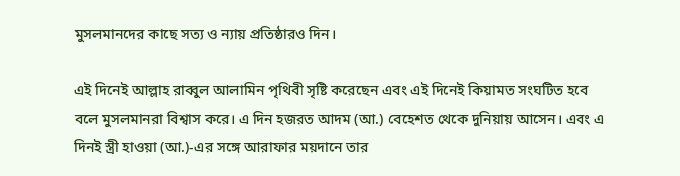মুসলমানদের কাছে সত্য ও ন্যায় প্রতিষ্ঠারও দিন।

এই দিনেই আল্লাহ রাব্বুল আলামিন পৃথিবী সৃষ্টি করেছেন এবং এই দিনেই কিয়ামত সংঘটিত হবে বলে মুসলমানরা বিশ্বাস করে। এ দিন হজরত আদম (আ.) বেহেশত থেকে দুনিয়ায় আসেন। এবং এ দিনই স্ত্রী হাওয়া (আ.)-এর সঙ্গে আরাফার ময়দানে তার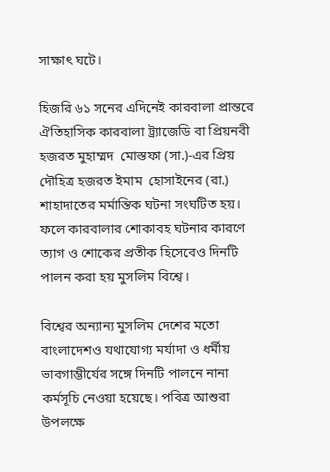সাক্ষাৎ ঘটে।

হিজরি ৬১ সনের এদিনেই কারবালা প্রান্তরে ঐতিহাসিক কারবালা ট্র্যাজেডি বা প্রিয়নবী হজরত মুহাম্মদ  মোস্তফা (সা.)-এর প্রিয় দৌহিত্র হজরত ইমাম  হোসাইনের (রা.) শাহাদাতের মর্মান্তিক ঘটনা সংঘটিত হয়। ফলে কারবালার শোকাবহ ঘটনার কারণে ত্যাগ ও শোকের প্রতীক হিসেবেও দিনটি পালন করা হয় মুসলিম বিশ্বে।

বিশ্বের অন্যান্য মুসলিম দেশের মতো বাংলাদেশও যথাযোগ্য মর্যাদা ও ধর্মীয় ভাবগাম্ভীর্যের সঙ্গে দিনটি পালনে নানা কর্মসূচি নেওয়া হয়েছে। পবিত্র আশুরা উপলক্ষে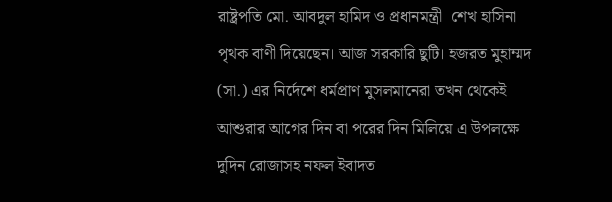রাষ্ট্রপতি মো. আবদুল হামিদ ও প্রধানমন্ত্রী  শেখ হাসিনা পৃথক বাণী দিয়েছেন। আজ সরকারি ছুটি। হজরত মুহাম্মদ (সা.) এর নির্দেশে ধর্মপ্রাণ মুসলমানেরা তখন থেকেই আশুরার আগের দিন বা পরের দিন মিলিয়ে এ উপলক্ষে দুদিন রোজাসহ নফল ইবাদত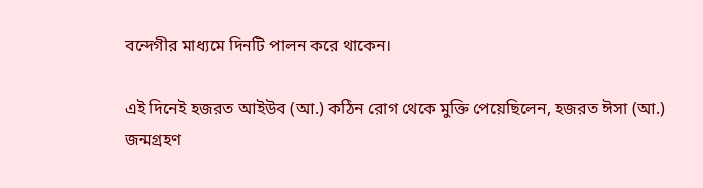বন্দেগীর মাধ্যমে দিনটি পালন করে থাকেন।

এই দিনেই হজরত আইউব (আ.) কঠিন রোগ থেকে মুক্তি পেয়েছিলেন, হজরত ঈসা (আ.) জন্মগ্রহণ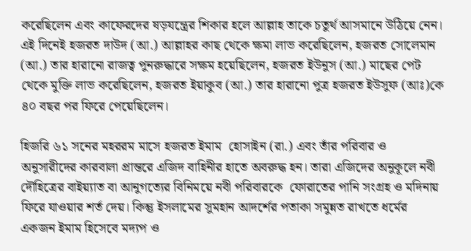করেছিলেন এবং কাফেরদের ষড়যন্ত্রের শিকার হলে আল্লাহ তাকে চতুর্থ আসমানে উঠিয়ে নেন। এই দিনেই হজরত দাউদ (আ.) আল্লাহর কাছ থেকে ক্ষমা লাভ করেছিলেন, হজরত সোলেমান (আ.) তার হারানো রাজত্ব পুনরুদ্ধারে সক্ষম হয়েছিলেন, হজরত ইউনুস (আ.) মাছের পেট থেকে মুক্তি লাভ করেছিলেন, হজরত ইয়াকুব (আ.) তার হারানো পুত্র হজরত ইউসুফ (আঃ)কে ৪০ বছর পর ফিরে পেয়েছিলেন।

হিজরি ৬১ সনের মহররম মাসে হজরত ইমাম  হোসাইন (রা.) এবং তাঁর পরিবার ও অনুসারীদের কারবালা প্রান্তরে এজিদ বাহিনীর হাতে অবরুদ্ধ হন। তারা এজিদের অনুকূলে নবী দৌহিত্রের বাইয়্যাত বা আনুগত্যের বিনিময়ে নবী পরিবারকে  ফোরাতের পানি সংগ্রহ ও মদিনায় ফিরে যাওয়ার শর্ত দেয়। কিন্তু ইসলামের সুমহান আদর্শের পতাকা সমুন্নত রাখতে ধর্মের একজন ইমাম হিসেবে মদ্যপ ও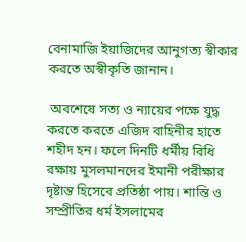বেনামাজি ইয়াজিদের আনুগত্য স্বীকার করতে অস্বীকৃতি জানান।

 অবশেষে সত্য ও ন্যায়ের পক্ষে যুদ্ধ করতে করতে এজিদ বাহিনীর হাতে শহীদ হন। ফলে দিনটি ধর্মীয় বিধি রক্ষায় মুসলমানদের ইমানী পরীক্ষার দৃষ্টান্ত হিসেবে প্রতিষ্ঠা পায়। শান্তি ও সম্প্রীতির ধর্ম ইসলামের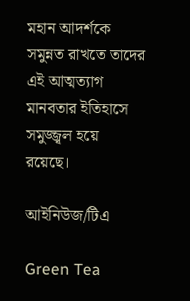মহান আদর্শকে সমুন্নত রাখতে তাদের এই আত্মত্যাগ মানবতার ইতিহাসে সমুজ্জ্বল হয়ে রয়েছে।

আইনিউজ/টিএ

Green Tea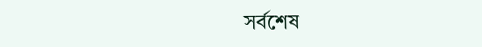সর্বশেষ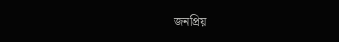জনপ্রিয়